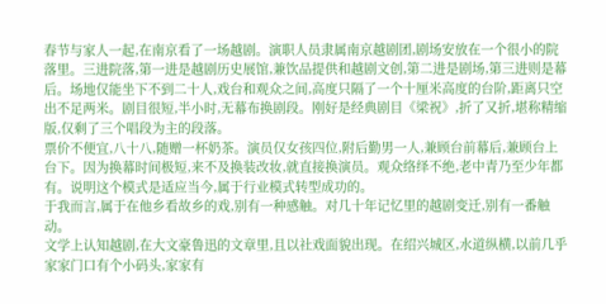春节与家人一起,在南京看了一场越剧。演职人员隶属南京越剧团,剧场安放在一个很小的院落里。三进院落,第一进是越剧历史展馆,兼饮品提供和越剧文创,第二进是剧场,第三进则是幕后。场地仅能坐下不到二十人,戏台和观众之间,高度只隔了一个十厘米高度的台阶,距离只空出不足两米。剧目很短,半小时,无幕布换剧段。刚好是经典剧目《梁祝》,折了又折,堪称精缩版,仅剩了三个唱段为主的段落。
票价不便宜,八十八,随赠一杯奶茶。演员仅女孩四位,附后勤男一人,兼顾台前幕后,兼顾台上台下。因为换幕时间极短,来不及换装改妆,就直接换演员。观众络绎不绝,老中青乃至少年都有。说明这个模式是适应当今,属于行业模式转型成功的。
于我而言,属于在他乡看故乡的戏,别有一种感触。对几十年记忆里的越剧变迁,别有一番触动。
文学上认知越剧,在大文豪鲁迅的文章里,且以社戏面貌出现。在绍兴城区,水道纵横,以前几乎家家门口有个小码头,家家有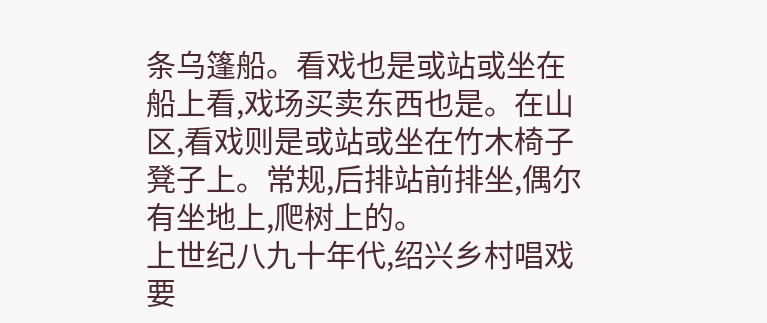条乌篷船。看戏也是或站或坐在船上看,戏场买卖东西也是。在山区,看戏则是或站或坐在竹木椅子凳子上。常规,后排站前排坐,偶尔有坐地上,爬树上的。
上世纪八九十年代,绍兴乡村唱戏要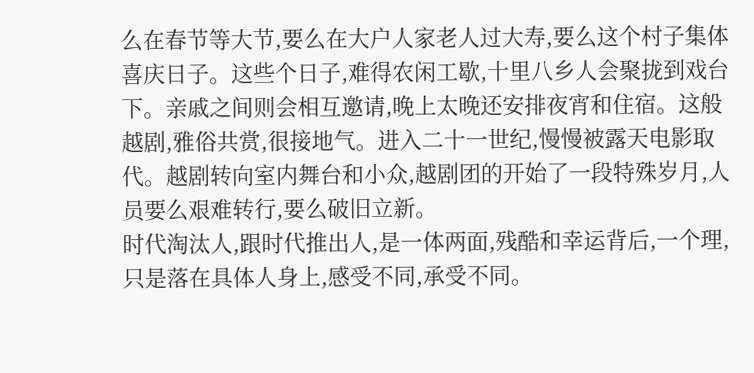么在春节等大节,要么在大户人家老人过大寿,要么这个村子集体喜庆日子。这些个日子,难得农闲工歇,十里八乡人会聚拢到戏台下。亲戚之间则会相互邀请,晚上太晚还安排夜宵和住宿。这般越剧,雅俗共赏,很接地气。进入二十一世纪,慢慢被露天电影取代。越剧转向室内舞台和小众,越剧团的开始了一段特殊岁月,人员要么艰难转行,要么破旧立新。
时代淘汰人,跟时代推出人,是一体两面,残酷和幸运背后,一个理,只是落在具体人身上,感受不同,承受不同。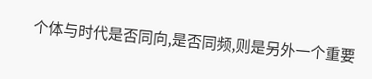个体与时代是否同向,是否同频,则是另外一个重要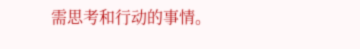需思考和行动的事情。